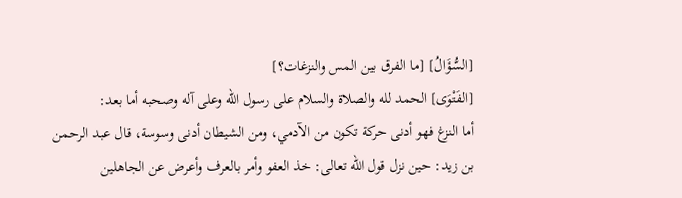[السُّؤَالُ] [ما الفرق بين المس والنزغات؟]
[الفَتْوَى] الحمد لله والصلاة والسلام على رسول الله وعلى آله وصحبه أما بعد:
أما النزغ فهو أدنى حركة تكون من الآدمي، ومن الشيطان أدنى وسوسة، قال عبد الرحمن بن زيد: حين نزل قول الله تعالى: خذ العفو وأمر بالعرف وأعرض عن الجاهلين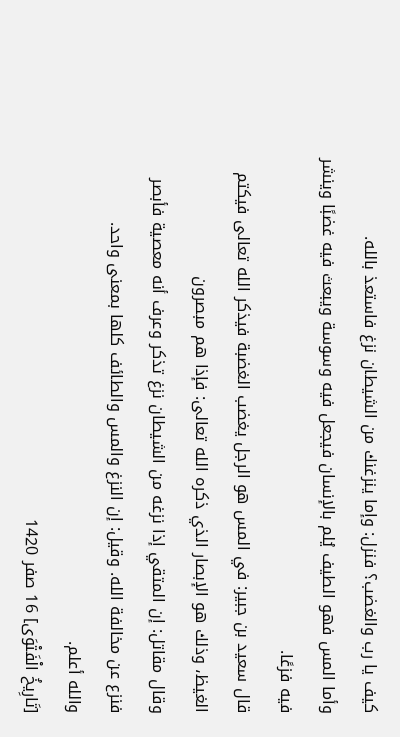كيف يا رب والغضب؟ فنزل: وإما ينزغنك من الشيطان نزغ فاستعذ بالله.
وأما المس فهو الطيف يُلم بالإنسان فيجعل فيه وسوسة ويبعث فيه غضبًا وينشر فيه فزعًا.
قال سعيد بن جبير: في المس هو الرجل يغضب الغضبة فيذكر الله تعالى فيكتم الغيظ، وذلك هو الإبصار الذي ذكره الله تعالى: فإذا هم مبصرون
وقال مقاتل: إن المتقي إذا نزغه من الشيطان نزغ تذكر وعرف أنه معصية فأبصر فنزع عن مخالفة الله. وقيل: إن النزغ والمس والطائف كلها بمعنى واحد.
والله أعلم.
[تَارِيخُ الْفَتْوَى] 16 صفر 1420